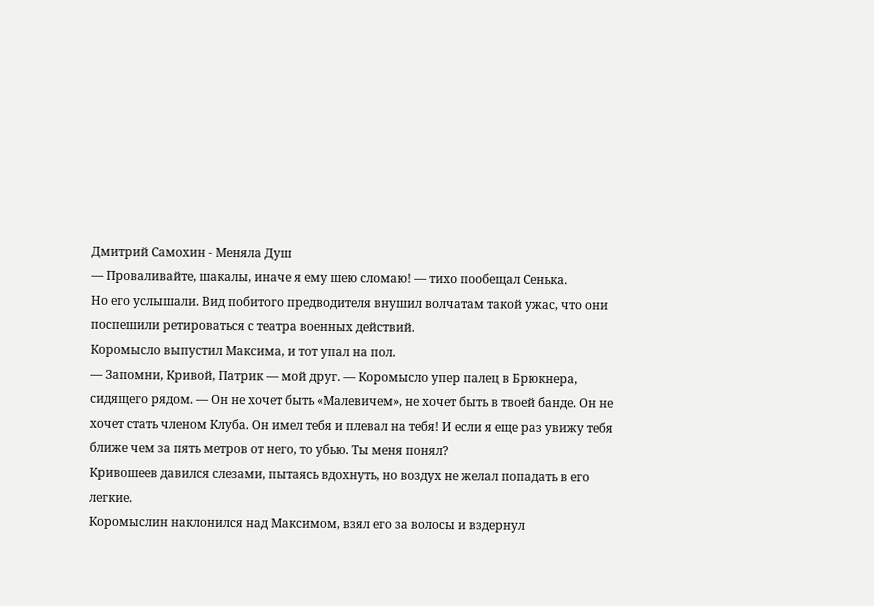Дмитрий Самохин - Меняла Душ
— Проваливайте, шакалы, иначе я ему шею сломаю! — тихо пообещал Сенька.
Но его услышали. Вид побитого предводителя внушил волчатам такой ужас, что они поспешили ретироваться с театра военных действий.
Коромысло выпустил Максима, и тот упал на пол.
— Запомни, Кривой, Патрик — мой друг. — Коромысло упер палец в Брюкнера, сидящего рядом. — Он не хочет быть «Малевичем», не хочет быть в твоей банде. Он не хочет стать членом Клуба. Он имел тебя и плевал на тебя! И если я еще раз увижу тебя ближе чем за пять метров от него, то убью. Ты меня понял?
Кривошеев давился слезами, пытаясь вдохнуть, но воздух не желал попадать в его легкие.
Коромыслин наклонился над Максимом, взял его за волосы и вздернул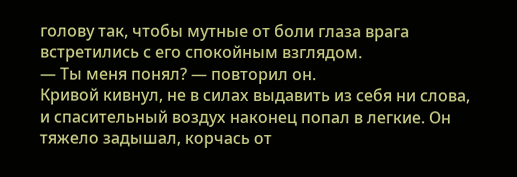голову так, чтобы мутные от боли глаза врага встретились с его спокойным взглядом.
— Ты меня понял? — повторил он.
Кривой кивнул, не в силах выдавить из себя ни слова, и спасительный воздух наконец попал в легкие. Он тяжело задышал, корчась от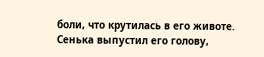боли, что крутилась в его животе.
Сенька выпустил его голову,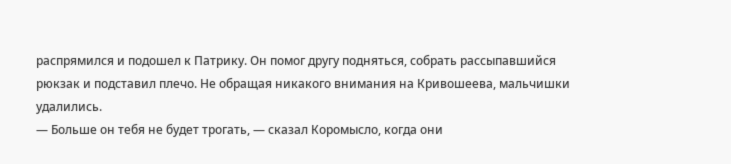распрямился и подошел к Патрику. Он помог другу подняться, собрать рассыпавшийся рюкзак и подставил плечо. Не обращая никакого внимания на Кривошеева, мальчишки удалились.
— Больше он тебя не будет трогать, — сказал Коромысло, когда они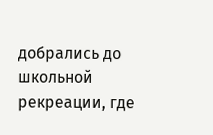добрались до школьной рекреации, где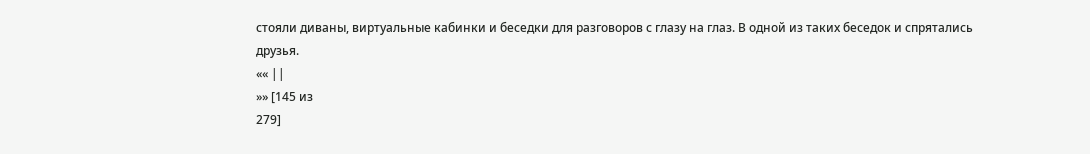стояли диваны, виртуальные кабинки и беседки для разговоров с глазу на глаз. В одной из таких беседок и спрятались друзья.
«« ||
»» [145 из
279]